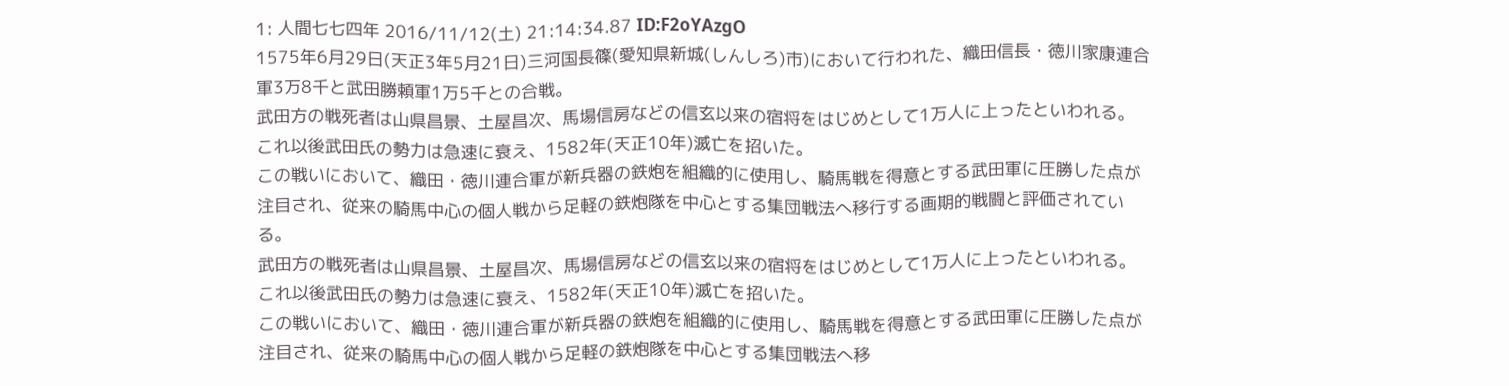1: 人間七七四年 2016/11/12(土) 21:14:34.87 ID:F2oYAzgO
1575年6月29日(天正3年5月21日)三河国長篠(愛知県新城(しんしろ)市)において行われた、織田信長・徳川家康連合軍3万8千と武田勝頼軍1万5千との合戦。
武田方の戦死者は山県昌景、土屋昌次、馬場信房などの信玄以来の宿将をはじめとして1万人に上ったといわれる。
これ以後武田氏の勢力は急速に衰え、1582年(天正10年)滅亡を招いた。
この戦いにおいて、織田・徳川連合軍が新兵器の鉄炮を組織的に使用し、騎馬戦を得意とする武田軍に圧勝した点が注目され、従来の騎馬中心の個人戦から足軽の鉄炮隊を中心とする集団戦法へ移行する画期的戦闘と評価されている。
武田方の戦死者は山県昌景、土屋昌次、馬場信房などの信玄以来の宿将をはじめとして1万人に上ったといわれる。
これ以後武田氏の勢力は急速に衰え、1582年(天正10年)滅亡を招いた。
この戦いにおいて、織田・徳川連合軍が新兵器の鉄炮を組織的に使用し、騎馬戦を得意とする武田軍に圧勝した点が注目され、従来の騎馬中心の個人戦から足軽の鉄炮隊を中心とする集団戦法へ移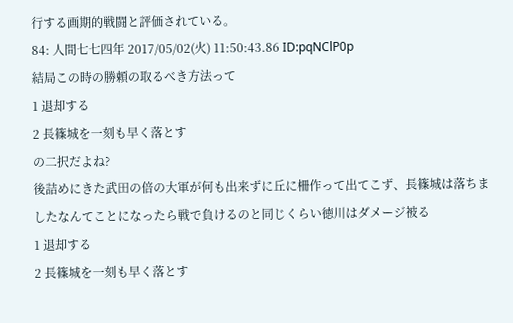行する画期的戦闘と評価されている。
84: 人間七七四年 2017/05/02(火) 11:50:43.86 ID:pqNClP0p
結局この時の勝頼の取るべき方法って
1 退却する
2 長篠城を一刻も早く落とす
の二択だよね?
後詰めにきた武田の倍の大軍が何も出来ずに丘に柵作って出てこず、長篠城は落ちましたなんてことになったら戦で負けるのと同じくらい徳川はダメージ被る
1 退却する
2 長篠城を一刻も早く落とす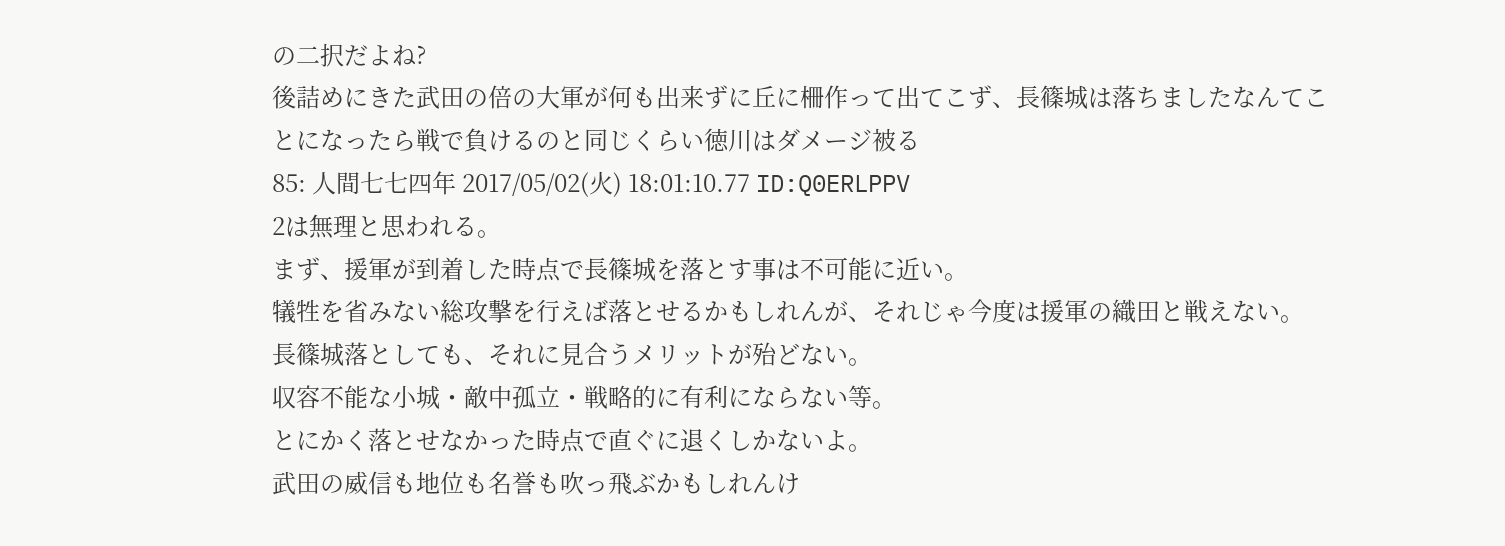の二択だよね?
後詰めにきた武田の倍の大軍が何も出来ずに丘に柵作って出てこず、長篠城は落ちましたなんてことになったら戦で負けるのと同じくらい徳川はダメージ被る
85: 人間七七四年 2017/05/02(火) 18:01:10.77 ID:Q0ERLPPV
2は無理と思われる。
まず、援軍が到着した時点で長篠城を落とす事は不可能に近い。
犠牲を省みない総攻撃を行えば落とせるかもしれんが、それじゃ今度は援軍の織田と戦えない。
長篠城落としても、それに見合うメリットが殆どない。
収容不能な小城・敵中孤立・戦略的に有利にならない等。
とにかく落とせなかった時点で直ぐに退くしかないよ。
武田の威信も地位も名誉も吹っ飛ぶかもしれんけ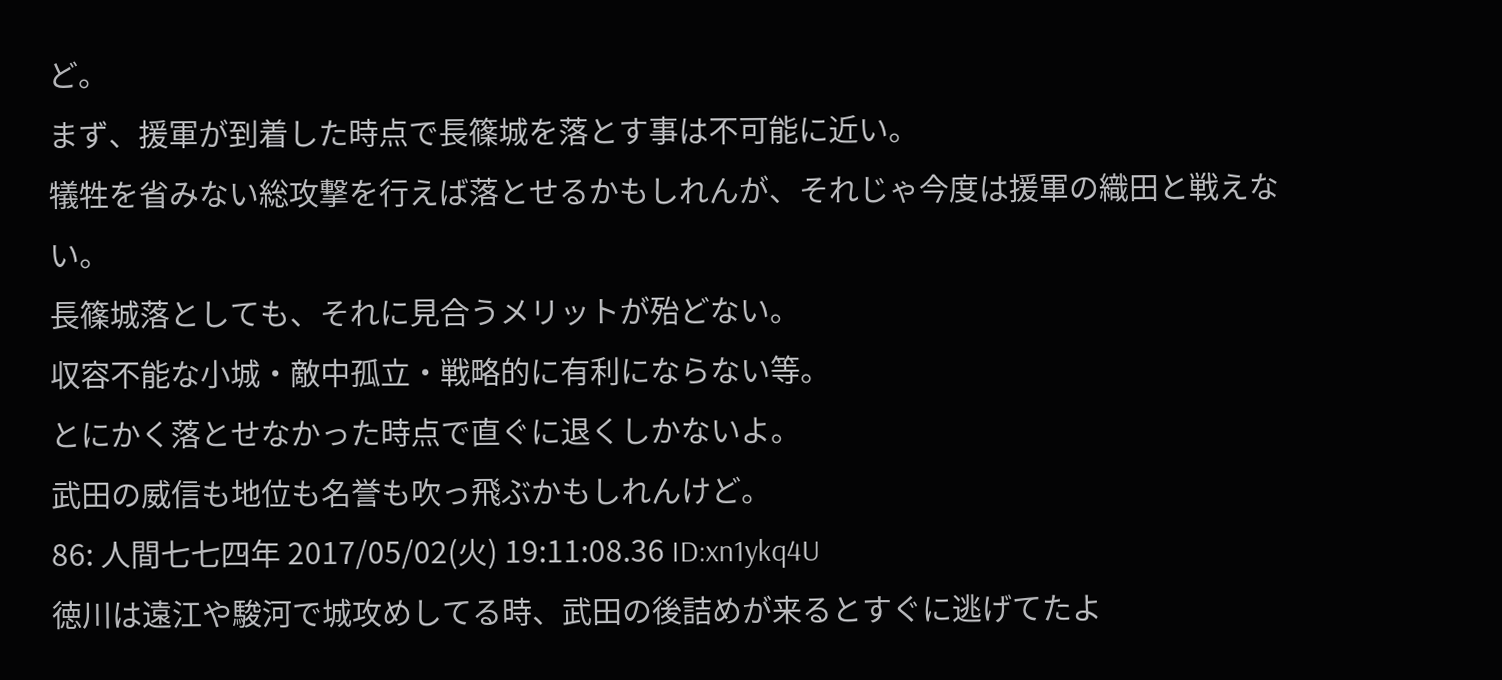ど。
まず、援軍が到着した時点で長篠城を落とす事は不可能に近い。
犠牲を省みない総攻撃を行えば落とせるかもしれんが、それじゃ今度は援軍の織田と戦えない。
長篠城落としても、それに見合うメリットが殆どない。
収容不能な小城・敵中孤立・戦略的に有利にならない等。
とにかく落とせなかった時点で直ぐに退くしかないよ。
武田の威信も地位も名誉も吹っ飛ぶかもしれんけど。
86: 人間七七四年 2017/05/02(火) 19:11:08.36 ID:xn1ykq4U
徳川は遠江や駿河で城攻めしてる時、武田の後詰めが来るとすぐに逃げてたよ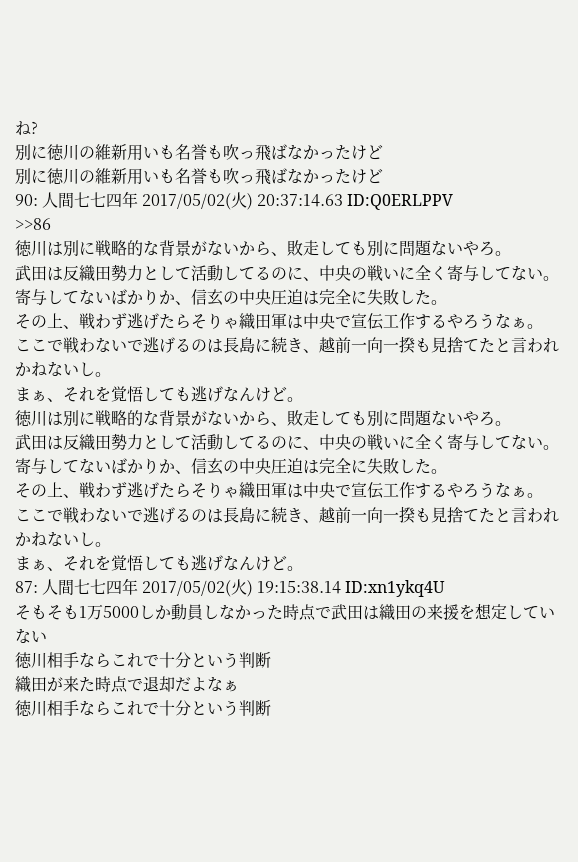ね?
別に徳川の維新用いも名誉も吹っ飛ばなかったけど
別に徳川の維新用いも名誉も吹っ飛ばなかったけど
90: 人間七七四年 2017/05/02(火) 20:37:14.63 ID:Q0ERLPPV
>>86
徳川は別に戦略的な背景がないから、敗走しても別に問題ないやろ。
武田は反織田勢力として活動してるのに、中央の戦いに全く寄与してない。
寄与してないばかりか、信玄の中央圧迫は完全に失敗した。
その上、戦わず逃げたらそりゃ織田軍は中央で宣伝工作するやろうなぁ。
ここで戦わないで逃げるのは長島に続き、越前一向一揆も見捨てたと言われかねないし。
まぁ、それを覚悟しても逃げなんけど。
徳川は別に戦略的な背景がないから、敗走しても別に問題ないやろ。
武田は反織田勢力として活動してるのに、中央の戦いに全く寄与してない。
寄与してないばかりか、信玄の中央圧迫は完全に失敗した。
その上、戦わず逃げたらそりゃ織田軍は中央で宣伝工作するやろうなぁ。
ここで戦わないで逃げるのは長島に続き、越前一向一揆も見捨てたと言われかねないし。
まぁ、それを覚悟しても逃げなんけど。
87: 人間七七四年 2017/05/02(火) 19:15:38.14 ID:xn1ykq4U
そもそも1万5000しか動員しなかった時点で武田は織田の来援を想定していない
徳川相手ならこれで十分という判断
織田が来た時点で退却だよなぁ
徳川相手ならこれで十分という判断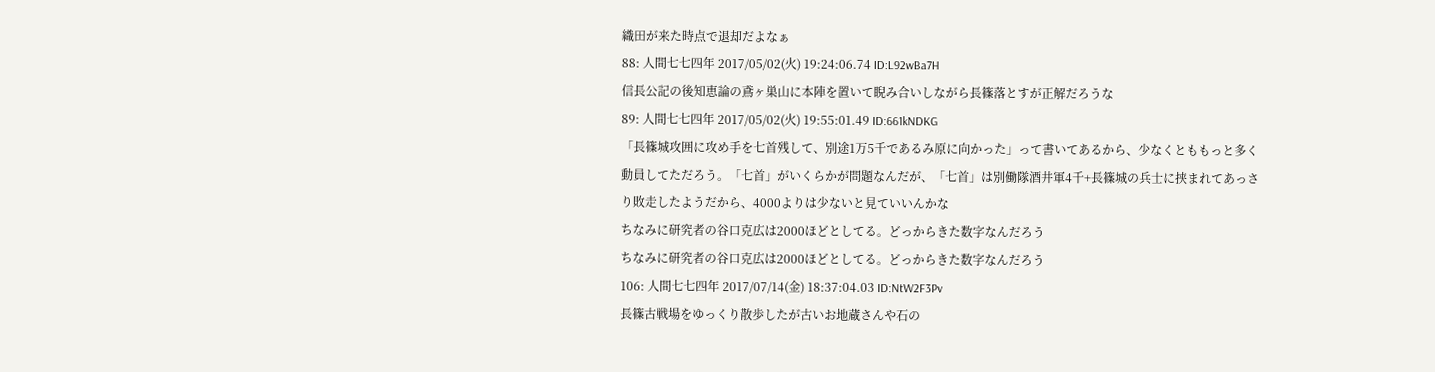織田が来た時点で退却だよなぁ
88: 人間七七四年 2017/05/02(火) 19:24:06.74 ID:L92wBa7H
信長公記の後知恵論の鳶ヶ巣山に本陣を置いて睨み合いしながら長篠落とすが正解だろうな
89: 人間七七四年 2017/05/02(火) 19:55:01.49 ID:661kNDKG
「長篠城攻囲に攻め手を七首残して、別途1万5千であるみ原に向かった」って書いてあるから、少なくとももっと多く動員してただろう。「七首」がいくらかが問題なんだが、「七首」は別働隊酒井軍4千+長篠城の兵士に挟まれてあっさり敗走したようだから、4000よりは少ないと見ていいんかな
ちなみに研究者の谷口克広は2000ほどとしてる。どっからきた数字なんだろう
ちなみに研究者の谷口克広は2000ほどとしてる。どっからきた数字なんだろう
106: 人間七七四年 2017/07/14(金) 18:37:04.03 ID:NtW2F3Pv
長篠古戦場をゆっくり散歩したが古いお地蔵さんや石の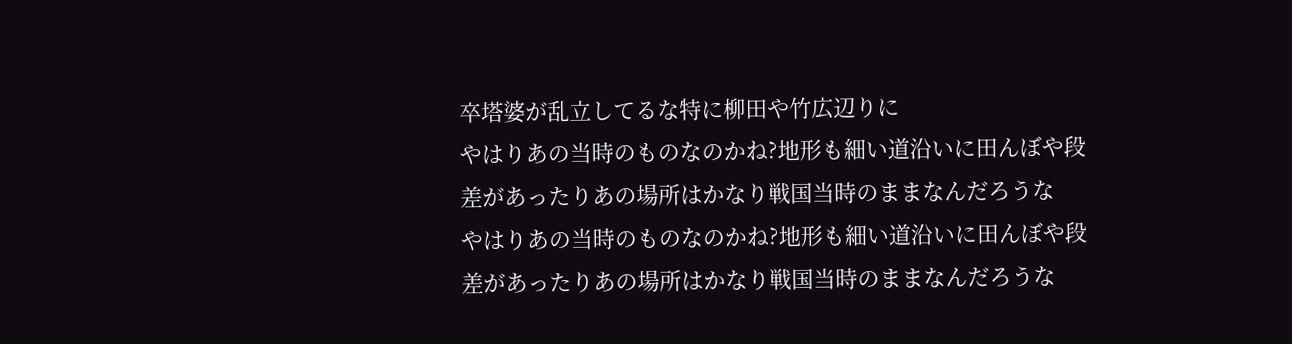卒塔婆が乱立してるな特に柳田や竹広辺りに
やはりあの当時のものなのかね?地形も細い道沿いに田んぼや段差があったりあの場所はかなり戦国当時のままなんだろうな
やはりあの当時のものなのかね?地形も細い道沿いに田んぼや段差があったりあの場所はかなり戦国当時のままなんだろうな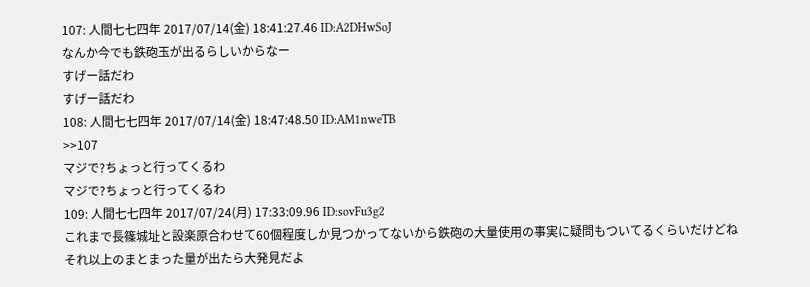107: 人間七七四年 2017/07/14(金) 18:41:27.46 ID:A2DHwSoJ
なんか今でも鉄砲玉が出るらしいからなー
すげー話だわ
すげー話だわ
108: 人間七七四年 2017/07/14(金) 18:47:48.50 ID:AM1nweTB
>>107
マジで?ちょっと行ってくるわ
マジで?ちょっと行ってくるわ
109: 人間七七四年 2017/07/24(月) 17:33:09.96 ID:sovFu3g2
これまで長篠城址と設楽原合わせて60個程度しか見つかってないから鉄砲の大量使用の事実に疑問もついてるくらいだけどね
それ以上のまとまった量が出たら大発見だよ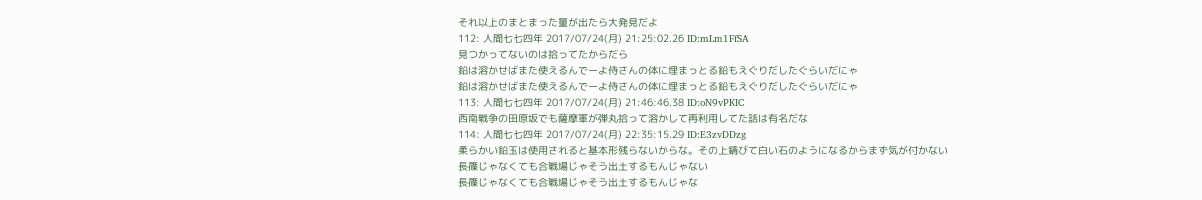それ以上のまとまった量が出たら大発見だよ
112: 人間七七四年 2017/07/24(月) 21:25:02.26 ID:mLm1FfSA
見つかってないのは拾ってたからだら
鉛は溶かせばまた使えるんでーよ侍さんの体に埋まっとる鉛もえぐりだしたぐらいだにゃ
鉛は溶かせばまた使えるんでーよ侍さんの体に埋まっとる鉛もえぐりだしたぐらいだにゃ
113: 人間七七四年 2017/07/24(月) 21:46:46.38 ID:oN9vPKIC
西南戦争の田原坂でも薩摩軍が弾丸拾って溶かして再利用してた話は有名だな
114: 人間七七四年 2017/07/24(月) 22:35:15.29 ID:E3zvDDzg
柔らかい鉛玉は使用されると基本形残らないからな。その上錆びて白い石のようになるからまず気が付かない
長篠じゃなくても合戦場じゃそう出土するもんじゃない
長篠じゃなくても合戦場じゃそう出土するもんじゃな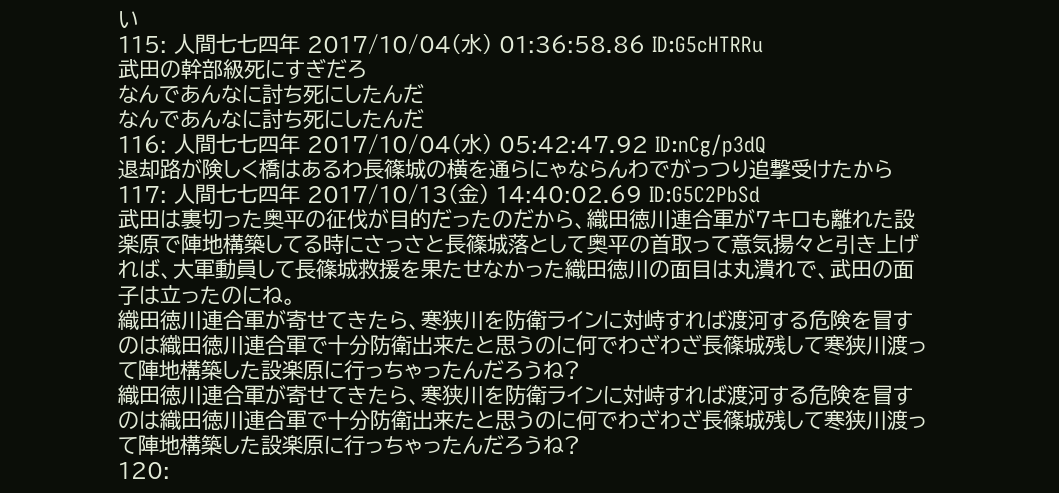い
115: 人間七七四年 2017/10/04(水) 01:36:58.86 ID:G5cHTRRu
武田の幹部級死にすぎだろ
なんであんなに討ち死にしたんだ
なんであんなに討ち死にしたんだ
116: 人間七七四年 2017/10/04(水) 05:42:47.92 ID:nCg/p3dQ
退却路が険しく橋はあるわ長篠城の横を通らにゃならんわでがっつり追撃受けたから
117: 人間七七四年 2017/10/13(金) 14:40:02.69 ID:G5C2PbSd
武田は裏切った奥平の征伐が目的だったのだから、織田徳川連合軍が7キロも離れた設楽原で陣地構築してる時にさっさと長篠城落として奥平の首取って意気揚々と引き上げれば、大軍動員して長篠城救援を果たせなかった織田徳川の面目は丸潰れで、武田の面子は立ったのにね。
織田徳川連合軍が寄せてきたら、寒狭川を防衛ラインに対峙すれば渡河する危険を冒すのは織田徳川連合軍で十分防衛出来たと思うのに何でわざわざ長篠城残して寒狭川渡って陣地構築した設楽原に行っちゃったんだろうね?
織田徳川連合軍が寄せてきたら、寒狭川を防衛ラインに対峙すれば渡河する危険を冒すのは織田徳川連合軍で十分防衛出来たと思うのに何でわざわざ長篠城残して寒狭川渡って陣地構築した設楽原に行っちゃったんだろうね?
120: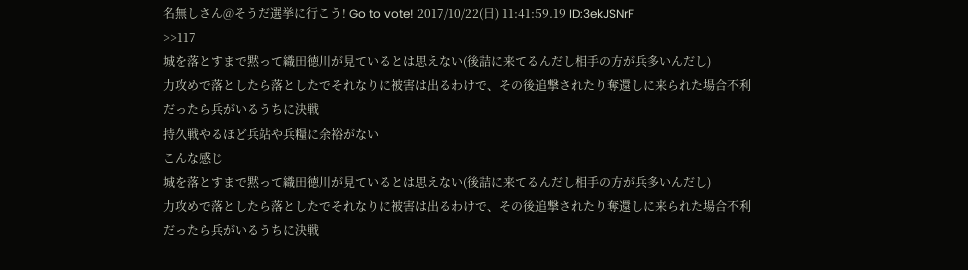名無しさん@そうだ選挙に行こう! Go to vote! 2017/10/22(日) 11:41:59.19 ID:3ekJSNrF
>>117
城を落とすまで黙って織田徳川が見ているとは思えない(後詰に来てるんだし相手の方が兵多いんだし)
力攻めで落としたら落としたでそれなりに被害は出るわけで、その後追撃されたり奪還しに来られた場合不利
だったら兵がいるうちに決戦
持久戦やるほど兵站や兵糧に余裕がない
こんな感じ
城を落とすまで黙って織田徳川が見ているとは思えない(後詰に来てるんだし相手の方が兵多いんだし)
力攻めで落としたら落としたでそれなりに被害は出るわけで、その後追撃されたり奪還しに来られた場合不利
だったら兵がいるうちに決戦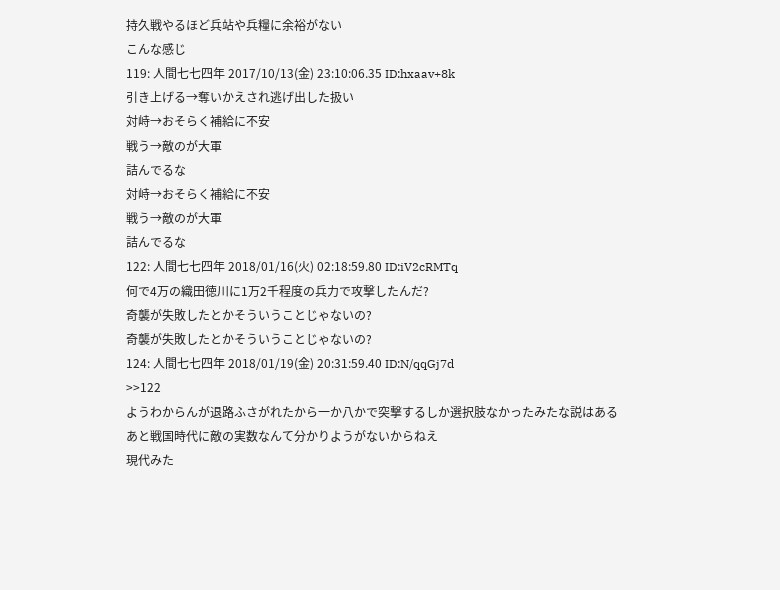持久戦やるほど兵站や兵糧に余裕がない
こんな感じ
119: 人間七七四年 2017/10/13(金) 23:10:06.35 ID:hxaav+8k
引き上げる→奪いかえされ逃げ出した扱い
対峙→おそらく補給に不安
戦う→敵のが大軍
詰んでるな
対峙→おそらく補給に不安
戦う→敵のが大軍
詰んでるな
122: 人間七七四年 2018/01/16(火) 02:18:59.80 ID:iV2cRMTq
何で4万の織田徳川に1万2千程度の兵力で攻撃したんだ?
奇襲が失敗したとかそういうことじゃないの?
奇襲が失敗したとかそういうことじゃないの?
124: 人間七七四年 2018/01/19(金) 20:31:59.40 ID:N/qqGj7d
>>122
ようわからんが退路ふさがれたから一か八かで突撃するしか選択肢なかったみたな説はある
あと戦国時代に敵の実数なんて分かりようがないからねえ
現代みた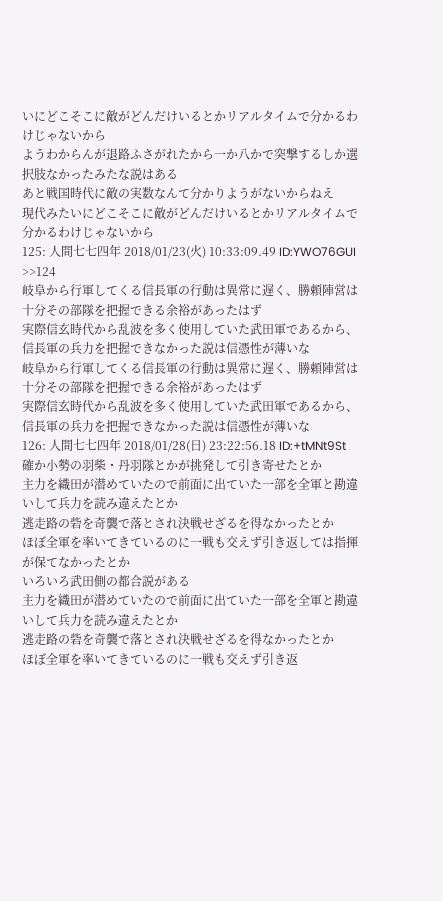いにどこそこに敵がどんだけいるとかリアルタイムで分かるわけじゃないから
ようわからんが退路ふさがれたから一か八かで突撃するしか選択肢なかったみたな説はある
あと戦国時代に敵の実数なんて分かりようがないからねえ
現代みたいにどこそこに敵がどんだけいるとかリアルタイムで分かるわけじゃないから
125: 人間七七四年 2018/01/23(火) 10:33:09.49 ID:YWO76GUI
>>124
岐阜から行軍してくる信長軍の行動は異常に遅く、勝頼陣営は十分その部隊を把握できる余裕があったはず
実際信玄時代から乱波を多く使用していた武田軍であるから、信長軍の兵力を把握できなかった説は信憑性が薄いな
岐阜から行軍してくる信長軍の行動は異常に遅く、勝頼陣営は十分その部隊を把握できる余裕があったはず
実際信玄時代から乱波を多く使用していた武田軍であるから、信長軍の兵力を把握できなかった説は信憑性が薄いな
126: 人間七七四年 2018/01/28(日) 23:22:56.18 ID:+tMNt9St
確か小勢の羽柴・丹羽隊とかが挑発して引き寄せたとか
主力を織田が潜めていたので前面に出ていた一部を全軍と勘違いして兵力を読み違えたとか
逃走路の砦を奇襲で落とされ決戦せざるを得なかったとか
ほぼ全軍を率いてきているのに一戦も交えず引き返しては指揮が保てなかったとか
いろいろ武田側の都合説がある
主力を織田が潜めていたので前面に出ていた一部を全軍と勘違いして兵力を読み違えたとか
逃走路の砦を奇襲で落とされ決戦せざるを得なかったとか
ほぼ全軍を率いてきているのに一戦も交えず引き返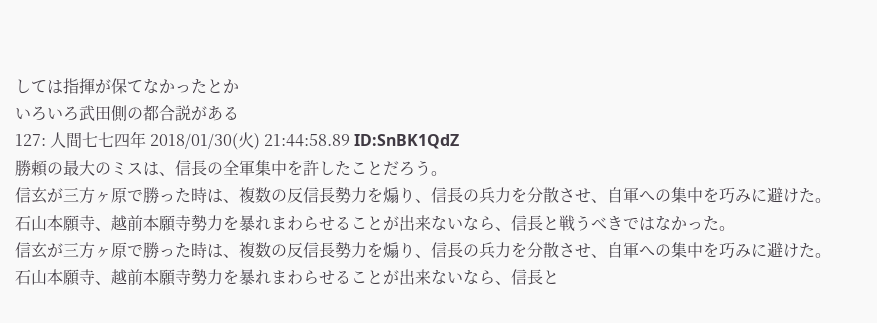しては指揮が保てなかったとか
いろいろ武田側の都合説がある
127: 人間七七四年 2018/01/30(火) 21:44:58.89 ID:SnBK1QdZ
勝頼の最大のミスは、信長の全軍集中を許したことだろう。
信玄が三方ヶ原で勝った時は、複数の反信長勢力を煽り、信長の兵力を分散させ、自軍への集中を巧みに避けた。
石山本願寺、越前本願寺勢力を暴れまわらせることが出来ないなら、信長と戦うべきではなかった。
信玄が三方ヶ原で勝った時は、複数の反信長勢力を煽り、信長の兵力を分散させ、自軍への集中を巧みに避けた。
石山本願寺、越前本願寺勢力を暴れまわらせることが出来ないなら、信長と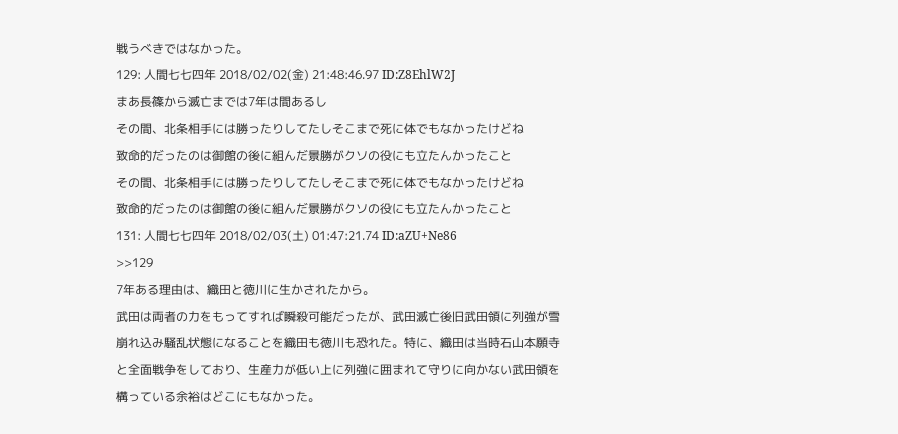戦うべきではなかった。
129: 人間七七四年 2018/02/02(金) 21:48:46.97 ID:Z8EhlW2J
まあ長篠から滅亡までは7年は間あるし
その間、北条相手には勝ったりしてたしそこまで死に体でもなかったけどね
致命的だったのは御館の後に組んだ景勝がクソの役にも立たんかったこと
その間、北条相手には勝ったりしてたしそこまで死に体でもなかったけどね
致命的だったのは御館の後に組んだ景勝がクソの役にも立たんかったこと
131: 人間七七四年 2018/02/03(土) 01:47:21.74 ID:aZU+Ne86
>>129
7年ある理由は、織田と徳川に生かされたから。
武田は両者の力をもってすれば瞬殺可能だったが、武田滅亡後旧武田領に列強が雪崩れ込み騒乱状態になることを織田も徳川も恐れた。特に、織田は当時石山本願寺と全面戦争をしており、生産力が低い上に列強に囲まれて守りに向かない武田領を構っている余裕はどこにもなかった。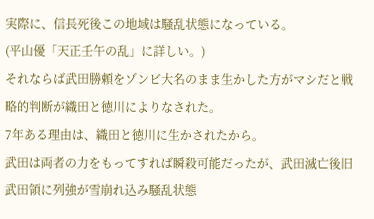実際に、信長死後この地域は騒乱状態になっている。
(平山優「天正壬午の乱」に詳しい。)
それならば武田勝頼をゾンビ大名のまま生かした方がマシだと戦略的判断が織田と徳川によりなされた。
7年ある理由は、織田と徳川に生かされたから。
武田は両者の力をもってすれば瞬殺可能だったが、武田滅亡後旧武田領に列強が雪崩れ込み騒乱状態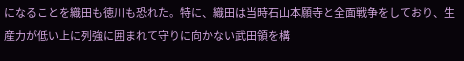になることを織田も徳川も恐れた。特に、織田は当時石山本願寺と全面戦争をしており、生産力が低い上に列強に囲まれて守りに向かない武田領を構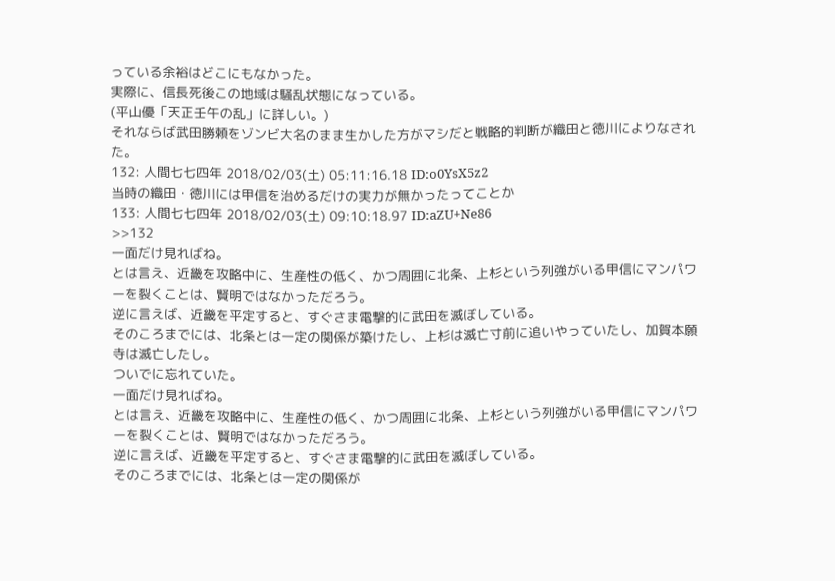っている余裕はどこにもなかった。
実際に、信長死後この地域は騒乱状態になっている。
(平山優「天正壬午の乱」に詳しい。)
それならば武田勝頼をゾンビ大名のまま生かした方がマシだと戦略的判断が織田と徳川によりなされた。
132: 人間七七四年 2018/02/03(土) 05:11:16.18 ID:o0YsX5z2
当時の織田・徳川には甲信を治めるだけの実力が無かったってことか
133: 人間七七四年 2018/02/03(土) 09:10:18.97 ID:aZU+Ne86
>>132
一面だけ見ればね。
とは言え、近畿を攻略中に、生産性の低く、かつ周囲に北条、上杉という列強がいる甲信にマンパワーを裂くことは、賢明ではなかっただろう。
逆に言えば、近畿を平定すると、すぐさま電撃的に武田を滅ぼしている。
そのころまでには、北条とは一定の関係が築けたし、上杉は滅亡寸前に追いやっていたし、加賀本願寺は滅亡したし。
ついでに忘れていた。
一面だけ見ればね。
とは言え、近畿を攻略中に、生産性の低く、かつ周囲に北条、上杉という列強がいる甲信にマンパワーを裂くことは、賢明ではなかっただろう。
逆に言えば、近畿を平定すると、すぐさま電撃的に武田を滅ぼしている。
そのころまでには、北条とは一定の関係が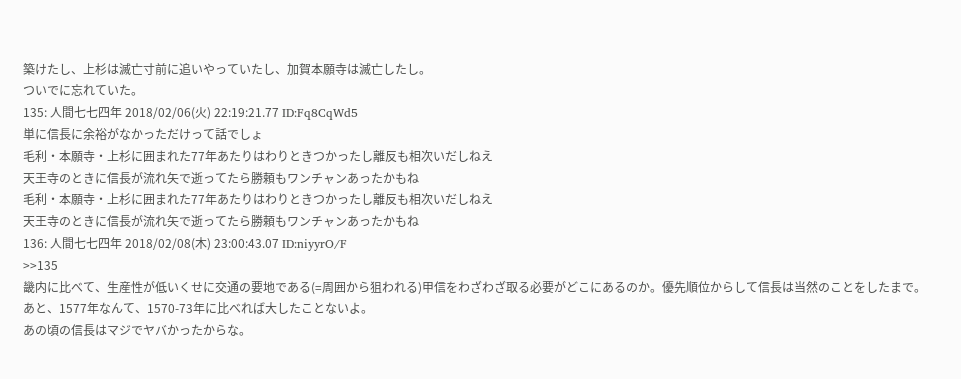築けたし、上杉は滅亡寸前に追いやっていたし、加賀本願寺は滅亡したし。
ついでに忘れていた。
135: 人間七七四年 2018/02/06(火) 22:19:21.77 ID:Fq8CqWd5
単に信長に余裕がなかっただけって話でしょ
毛利・本願寺・上杉に囲まれた77年あたりはわりときつかったし離反も相次いだしねえ
天王寺のときに信長が流れ矢で逝ってたら勝頼もワンチャンあったかもね
毛利・本願寺・上杉に囲まれた77年あたりはわりときつかったし離反も相次いだしねえ
天王寺のときに信長が流れ矢で逝ってたら勝頼もワンチャンあったかもね
136: 人間七七四年 2018/02/08(木) 23:00:43.07 ID:niyyrO/F
>>135
畿内に比べて、生産性が低いくせに交通の要地である(=周囲から狙われる)甲信をわざわざ取る必要がどこにあるのか。優先順位からして信長は当然のことをしたまで。
あと、1577年なんて、1570-73年に比べれば大したことないよ。
あの頃の信長はマジでヤバかったからな。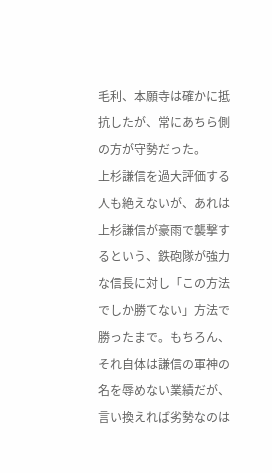毛利、本願寺は確かに抵抗したが、常にあちら側の方が守勢だった。
上杉謙信を過大評価する人も絶えないが、あれは上杉謙信が豪雨で襲撃するという、鉄砲隊が強力な信長に対し「この方法でしか勝てない」方法で勝ったまで。もちろん、それ自体は謙信の軍神の名を辱めない業績だが、言い換えれば劣勢なのは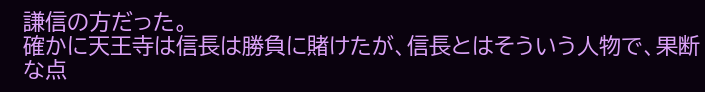謙信の方だった。
確かに天王寺は信長は勝負に賭けたが、信長とはそういう人物で、果断な点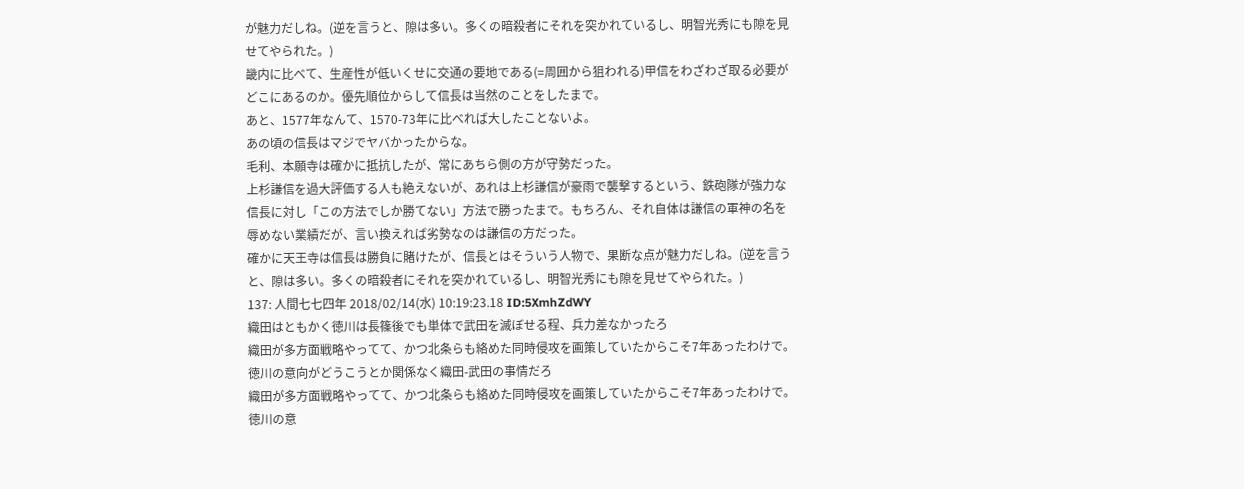が魅力だしね。(逆を言うと、隙は多い。多くの暗殺者にそれを突かれているし、明智光秀にも隙を見せてやられた。)
畿内に比べて、生産性が低いくせに交通の要地である(=周囲から狙われる)甲信をわざわざ取る必要がどこにあるのか。優先順位からして信長は当然のことをしたまで。
あと、1577年なんて、1570-73年に比べれば大したことないよ。
あの頃の信長はマジでヤバかったからな。
毛利、本願寺は確かに抵抗したが、常にあちら側の方が守勢だった。
上杉謙信を過大評価する人も絶えないが、あれは上杉謙信が豪雨で襲撃するという、鉄砲隊が強力な信長に対し「この方法でしか勝てない」方法で勝ったまで。もちろん、それ自体は謙信の軍神の名を辱めない業績だが、言い換えれば劣勢なのは謙信の方だった。
確かに天王寺は信長は勝負に賭けたが、信長とはそういう人物で、果断な点が魅力だしね。(逆を言うと、隙は多い。多くの暗殺者にそれを突かれているし、明智光秀にも隙を見せてやられた。)
137: 人間七七四年 2018/02/14(水) 10:19:23.18 ID:5XmhZdWY
織田はともかく徳川は長篠後でも単体で武田を滅ぼせる程、兵力差なかったろ
織田が多方面戦略やってて、かつ北条らも絡めた同時侵攻を画策していたからこそ7年あったわけで。
徳川の意向がどうこうとか関係なく織田-武田の事情だろ
織田が多方面戦略やってて、かつ北条らも絡めた同時侵攻を画策していたからこそ7年あったわけで。
徳川の意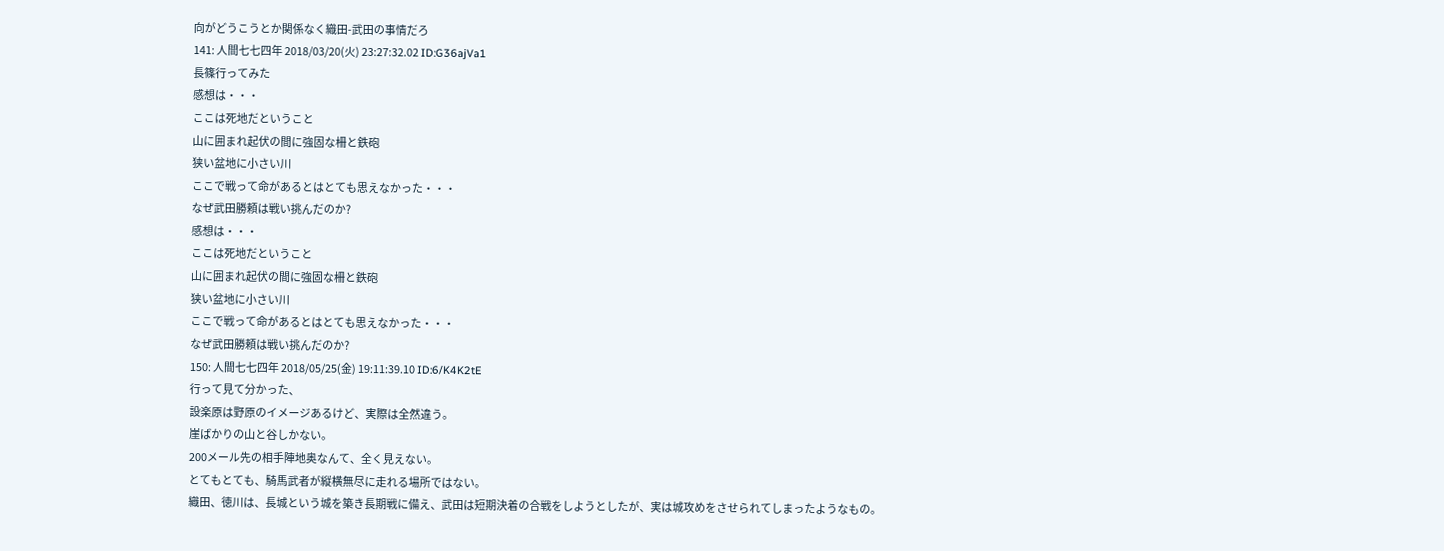向がどうこうとか関係なく織田-武田の事情だろ
141: 人間七七四年 2018/03/20(火) 23:27:32.02 ID:G36ajVa1
長篠行ってみた
感想は・・・
ここは死地だということ
山に囲まれ起伏の間に強固な柵と鉄砲
狭い盆地に小さい川
ここで戦って命があるとはとても思えなかった・・・
なぜ武田勝頼は戦い挑んだのか?
感想は・・・
ここは死地だということ
山に囲まれ起伏の間に強固な柵と鉄砲
狭い盆地に小さい川
ここで戦って命があるとはとても思えなかった・・・
なぜ武田勝頼は戦い挑んだのか?
150: 人間七七四年 2018/05/25(金) 19:11:39.10 ID:6/K4K2tE
行って見て分かった、
設楽原は野原のイメージあるけど、実際は全然違う。
崖ばかりの山と谷しかない。
200メール先の相手陣地奥なんて、全く見えない。
とてもとても、騎馬武者が縦横無尽に走れる場所ではない。
織田、徳川は、長城という城を築き長期戦に備え、武田は短期決着の合戦をしようとしたが、実は城攻めをさせられてしまったようなもの。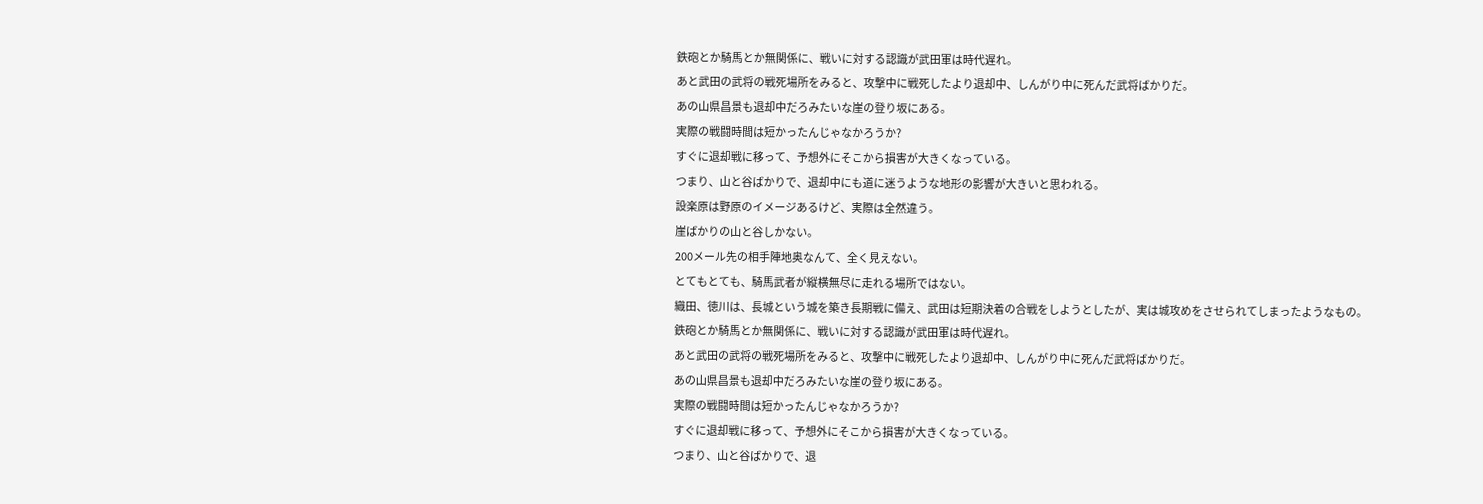鉄砲とか騎馬とか無関係に、戦いに対する認識が武田軍は時代遅れ。
あと武田の武将の戦死場所をみると、攻撃中に戦死したより退却中、しんがり中に死んだ武将ばかりだ。
あの山県昌景も退却中だろみたいな崖の登り坂にある。
実際の戦闘時間は短かったんじゃなかろうか?
すぐに退却戦に移って、予想外にそこから損害が大きくなっている。
つまり、山と谷ばかりで、退却中にも道に迷うような地形の影響が大きいと思われる。
設楽原は野原のイメージあるけど、実際は全然違う。
崖ばかりの山と谷しかない。
200メール先の相手陣地奥なんて、全く見えない。
とてもとても、騎馬武者が縦横無尽に走れる場所ではない。
織田、徳川は、長城という城を築き長期戦に備え、武田は短期決着の合戦をしようとしたが、実は城攻めをさせられてしまったようなもの。
鉄砲とか騎馬とか無関係に、戦いに対する認識が武田軍は時代遅れ。
あと武田の武将の戦死場所をみると、攻撃中に戦死したより退却中、しんがり中に死んだ武将ばかりだ。
あの山県昌景も退却中だろみたいな崖の登り坂にある。
実際の戦闘時間は短かったんじゃなかろうか?
すぐに退却戦に移って、予想外にそこから損害が大きくなっている。
つまり、山と谷ばかりで、退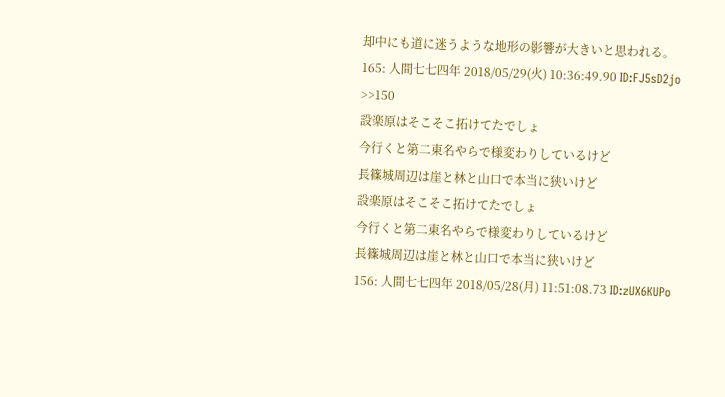却中にも道に迷うような地形の影響が大きいと思われる。
165: 人間七七四年 2018/05/29(火) 10:36:49.90 ID:FJ5sD2jo
>>150
設楽原はそこそこ拓けてたでしょ
今行くと第二東名やらで様変わりしているけど
長篠城周辺は崖と林と山口で本当に狭いけど
設楽原はそこそこ拓けてたでしょ
今行くと第二東名やらで様変わりしているけど
長篠城周辺は崖と林と山口で本当に狭いけど
156: 人間七七四年 2018/05/28(月) 11:51:08.73 ID:zUX6KUPo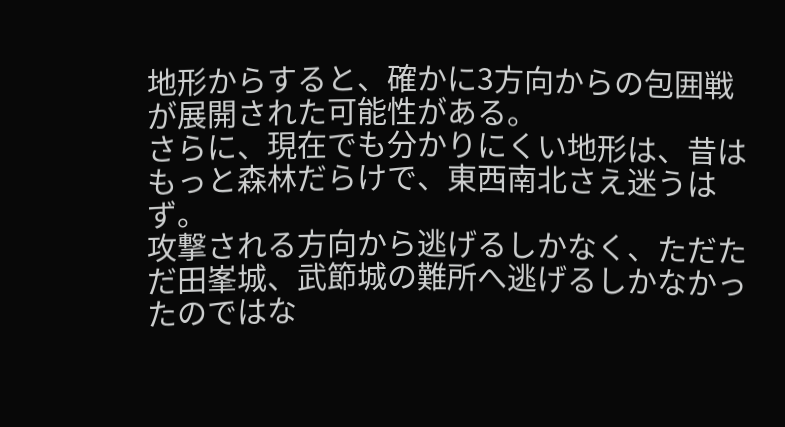地形からすると、確かに3方向からの包囲戦が展開された可能性がある。
さらに、現在でも分かりにくい地形は、昔はもっと森林だらけで、東西南北さえ迷うはず。
攻撃される方向から逃げるしかなく、ただただ田峯城、武節城の難所へ逃げるしかなかったのではな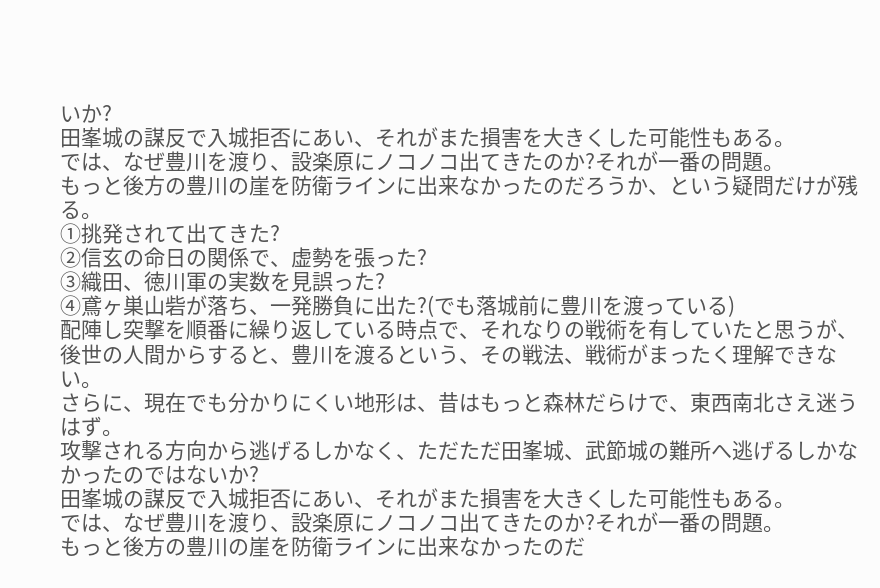いか?
田峯城の謀反で入城拒否にあい、それがまた損害を大きくした可能性もある。
では、なぜ豊川を渡り、設楽原にノコノコ出てきたのか?それが一番の問題。
もっと後方の豊川の崖を防衛ラインに出来なかったのだろうか、という疑問だけが残る。
①挑発されて出てきた?
②信玄の命日の関係で、虚勢を張った?
③織田、徳川軍の実数を見誤った?
④鳶ヶ巣山砦が落ち、一発勝負に出た?(でも落城前に豊川を渡っている)
配陣し突撃を順番に繰り返している時点で、それなりの戦術を有していたと思うが、後世の人間からすると、豊川を渡るという、その戦法、戦術がまったく理解できない。
さらに、現在でも分かりにくい地形は、昔はもっと森林だらけで、東西南北さえ迷うはず。
攻撃される方向から逃げるしかなく、ただただ田峯城、武節城の難所へ逃げるしかなかったのではないか?
田峯城の謀反で入城拒否にあい、それがまた損害を大きくした可能性もある。
では、なぜ豊川を渡り、設楽原にノコノコ出てきたのか?それが一番の問題。
もっと後方の豊川の崖を防衛ラインに出来なかったのだ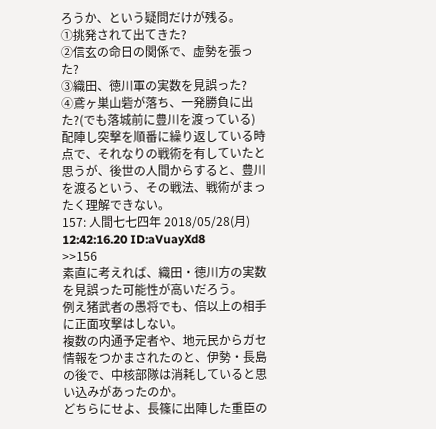ろうか、という疑問だけが残る。
①挑発されて出てきた?
②信玄の命日の関係で、虚勢を張った?
③織田、徳川軍の実数を見誤った?
④鳶ヶ巣山砦が落ち、一発勝負に出た?(でも落城前に豊川を渡っている)
配陣し突撃を順番に繰り返している時点で、それなりの戦術を有していたと思うが、後世の人間からすると、豊川を渡るという、その戦法、戦術がまったく理解できない。
157: 人間七七四年 2018/05/28(月) 12:42:16.20 ID:aVuayXd8
>>156
素直に考えれば、織田・徳川方の実数を見誤った可能性が高いだろう。
例え猪武者の愚将でも、倍以上の相手に正面攻撃はしない。
複数の内通予定者や、地元民からガセ情報をつかまされたのと、伊勢・長島の後で、中核部隊は消耗していると思い込みがあったのか。
どちらにせよ、長篠に出陣した重臣の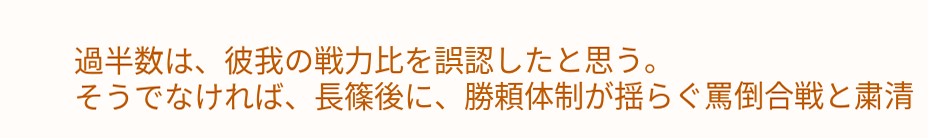過半数は、彼我の戦力比を誤認したと思う。
そうでなければ、長篠後に、勝頼体制が揺らぐ罵倒合戦と粛清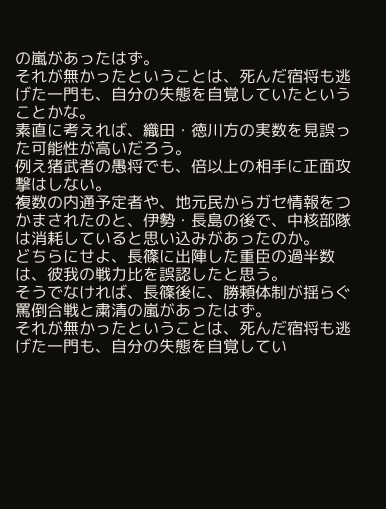の嵐があったはず。
それが無かったということは、死んだ宿将も逃げた一門も、自分の失態を自覚していたということかな。
素直に考えれば、織田・徳川方の実数を見誤った可能性が高いだろう。
例え猪武者の愚将でも、倍以上の相手に正面攻撃はしない。
複数の内通予定者や、地元民からガセ情報をつかまされたのと、伊勢・長島の後で、中核部隊は消耗していると思い込みがあったのか。
どちらにせよ、長篠に出陣した重臣の過半数は、彼我の戦力比を誤認したと思う。
そうでなければ、長篠後に、勝頼体制が揺らぐ罵倒合戦と粛清の嵐があったはず。
それが無かったということは、死んだ宿将も逃げた一門も、自分の失態を自覚してい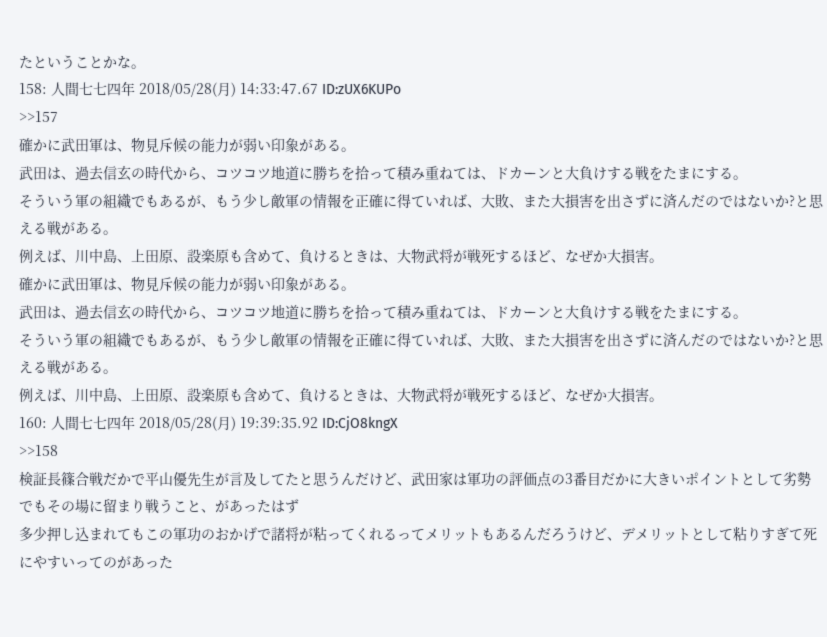たということかな。
158: 人間七七四年 2018/05/28(月) 14:33:47.67 ID:zUX6KUPo
>>157
確かに武田軍は、物見斥候の能力が弱い印象がある。
武田は、過去信玄の時代から、コツコツ地道に勝ちを拾って積み重ねては、ドカーンと大負けする戦をたまにする。
そういう軍の組織でもあるが、もう少し敵軍の情報を正確に得ていれば、大敗、また大損害を出さずに済んだのではないか?と思える戦がある。
例えば、川中島、上田原、設楽原も含めて、負けるときは、大物武将が戦死するほど、なぜか大損害。
確かに武田軍は、物見斥候の能力が弱い印象がある。
武田は、過去信玄の時代から、コツコツ地道に勝ちを拾って積み重ねては、ドカーンと大負けする戦をたまにする。
そういう軍の組織でもあるが、もう少し敵軍の情報を正確に得ていれば、大敗、また大損害を出さずに済んだのではないか?と思える戦がある。
例えば、川中島、上田原、設楽原も含めて、負けるときは、大物武将が戦死するほど、なぜか大損害。
160: 人間七七四年 2018/05/28(月) 19:39:35.92 ID:CjO8kngX
>>158
検証長篠合戦だかで平山優先生が言及してたと思うんだけど、武田家は軍功の評価点の3番目だかに大きいポイントとして劣勢でもその場に留まり戦うこと、があったはず
多少押し込まれてもこの軍功のおかげで諸将が粘ってくれるってメリットもあるんだろうけど、デメリットとして粘りすぎて死にやすいってのがあった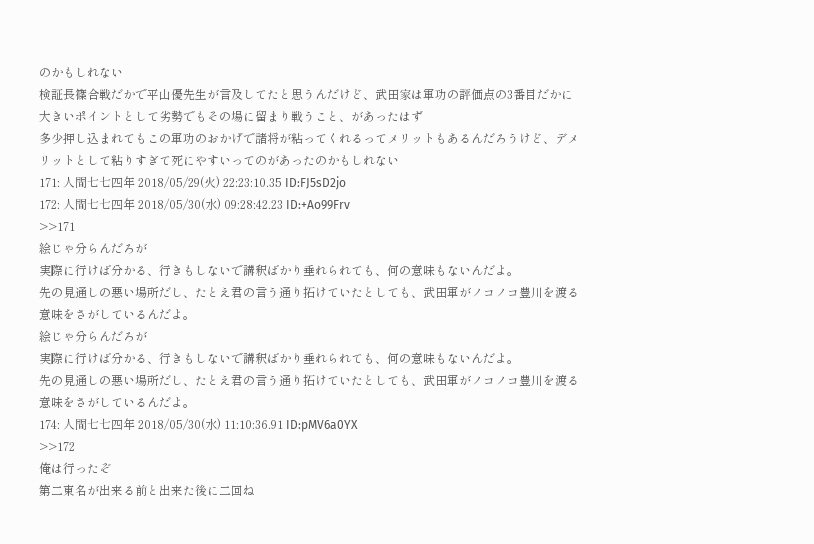のかもしれない
検証長篠合戦だかで平山優先生が言及してたと思うんだけど、武田家は軍功の評価点の3番目だかに大きいポイントとして劣勢でもその場に留まり戦うこと、があったはず
多少押し込まれてもこの軍功のおかげで諸将が粘ってくれるってメリットもあるんだろうけど、デメリットとして粘りすぎて死にやすいってのがあったのかもしれない
171: 人間七七四年 2018/05/29(火) 22:23:10.35 ID:FJ5sD2jo
172: 人間七七四年 2018/05/30(水) 09:28:42.23 ID:+Ao99Frv
>>171
絵じゃ分らんだろが
実際に行けば分かる、行きもしないで講釈ばかり垂れられても、何の意味もないんだよ。
先の見通しの悪い場所だし、たとえ君の言う通り拓けていたとしても、武田軍がノコノコ豊川を渡る意味をさがしているんだよ。
絵じゃ分らんだろが
実際に行けば分かる、行きもしないで講釈ばかり垂れられても、何の意味もないんだよ。
先の見通しの悪い場所だし、たとえ君の言う通り拓けていたとしても、武田軍がノコノコ豊川を渡る意味をさがしているんだよ。
174: 人間七七四年 2018/05/30(水) 11:10:36.91 ID:pMV6a0YX
>>172
俺は行ったぞ
第二東名が出来る前と出来た後に二回ね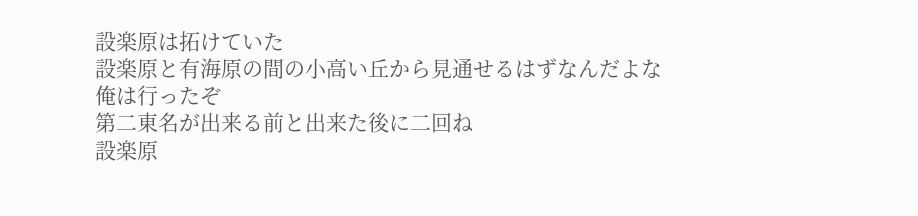設楽原は拓けていた
設楽原と有海原の間の小高い丘から見通せるはずなんだよな
俺は行ったぞ
第二東名が出来る前と出来た後に二回ね
設楽原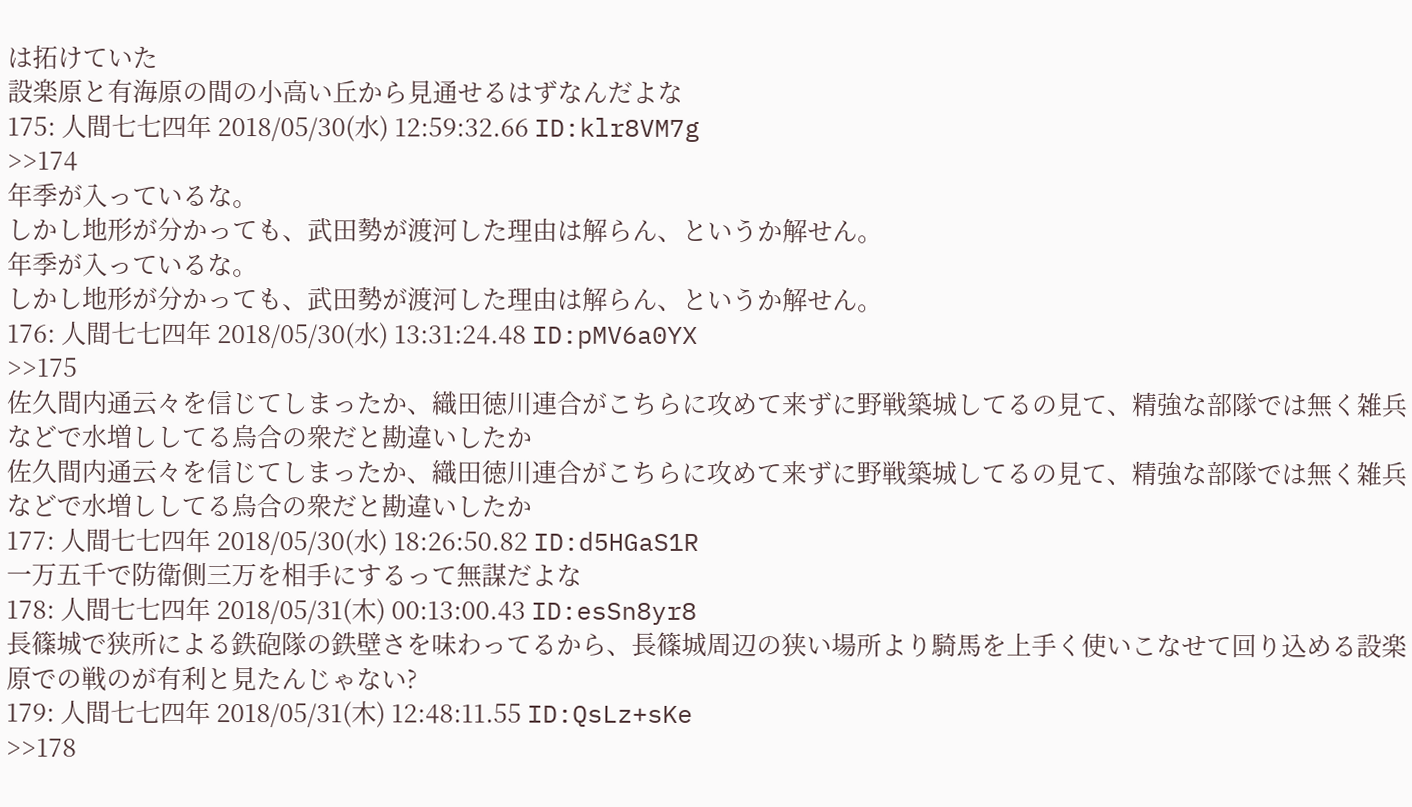は拓けていた
設楽原と有海原の間の小高い丘から見通せるはずなんだよな
175: 人間七七四年 2018/05/30(水) 12:59:32.66 ID:klr8VM7g
>>174
年季が入っているな。
しかし地形が分かっても、武田勢が渡河した理由は解らん、というか解せん。
年季が入っているな。
しかし地形が分かっても、武田勢が渡河した理由は解らん、というか解せん。
176: 人間七七四年 2018/05/30(水) 13:31:24.48 ID:pMV6a0YX
>>175
佐久間内通云々を信じてしまったか、織田徳川連合がこちらに攻めて来ずに野戦築城してるの見て、精強な部隊では無く雑兵などで水増ししてる烏合の衆だと勘違いしたか
佐久間内通云々を信じてしまったか、織田徳川連合がこちらに攻めて来ずに野戦築城してるの見て、精強な部隊では無く雑兵などで水増ししてる烏合の衆だと勘違いしたか
177: 人間七七四年 2018/05/30(水) 18:26:50.82 ID:d5HGaS1R
一万五千で防衛側三万を相手にするって無謀だよな
178: 人間七七四年 2018/05/31(木) 00:13:00.43 ID:esSn8yr8
長篠城で狭所による鉄砲隊の鉄壁さを味わってるから、長篠城周辺の狭い場所より騎馬を上手く使いこなせて回り込める設楽原での戦のが有利と見たんじゃない?
179: 人間七七四年 2018/05/31(木) 12:48:11.55 ID:QsLz+sKe
>>178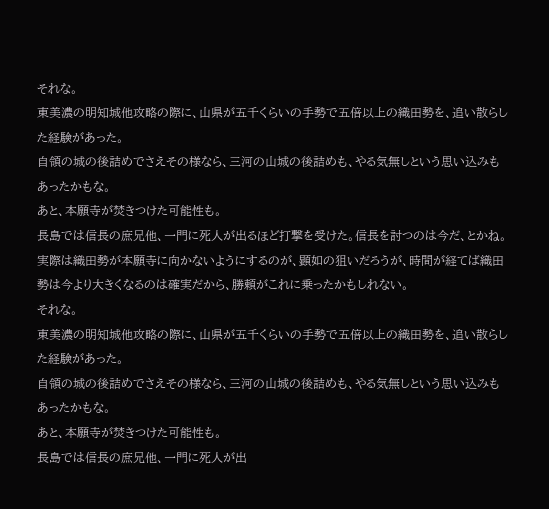それな。
東美濃の明知城他攻略の際に、山県が五千くらいの手勢で五倍以上の織田勢を、追い散らした経験があった。
自領の城の後詰めでさえその様なら、三河の山城の後詰めも、やる気無しという思い込みもあったかもな。
あと、本願寺が焚きつけた可能性も。
長島では信長の庶兄他、一門に死人が出るほど打撃を受けた。信長を討つのは今だ、とかね。
実際は織田勢が本願寺に向かないようにするのが、顕如の狙いだろうが、時間が経てば織田勢は今より大きくなるのは確実だから、勝頼がこれに乗ったかもしれない。
それな。
東美濃の明知城他攻略の際に、山県が五千くらいの手勢で五倍以上の織田勢を、追い散らした経験があった。
自領の城の後詰めでさえその様なら、三河の山城の後詰めも、やる気無しという思い込みもあったかもな。
あと、本願寺が焚きつけた可能性も。
長島では信長の庶兄他、一門に死人が出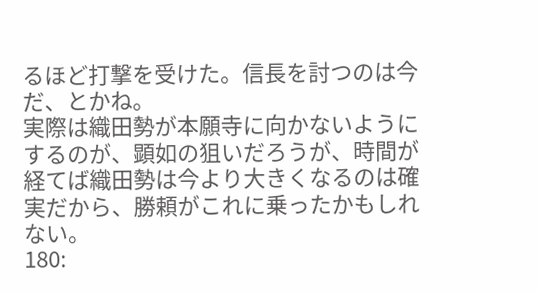るほど打撃を受けた。信長を討つのは今だ、とかね。
実際は織田勢が本願寺に向かないようにするのが、顕如の狙いだろうが、時間が経てば織田勢は今より大きくなるのは確実だから、勝頼がこれに乗ったかもしれない。
180: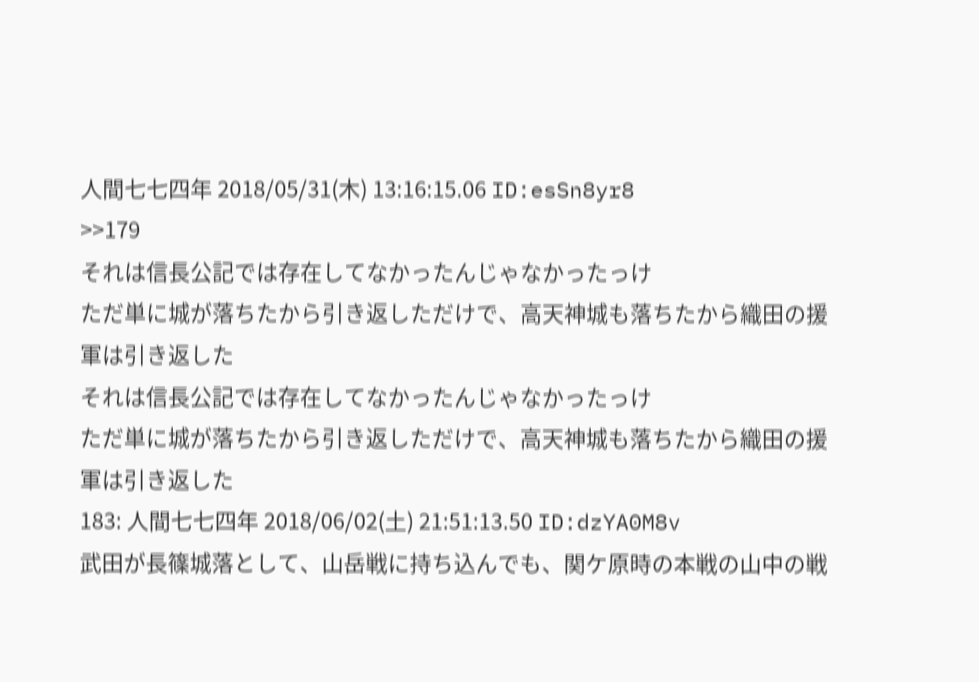人間七七四年 2018/05/31(木) 13:16:15.06 ID:esSn8yr8
>>179
それは信長公記では存在してなかったんじゃなかったっけ
ただ単に城が落ちたから引き返しただけで、高天神城も落ちたから織田の援軍は引き返した
それは信長公記では存在してなかったんじゃなかったっけ
ただ単に城が落ちたから引き返しただけで、高天神城も落ちたから織田の援軍は引き返した
183: 人間七七四年 2018/06/02(土) 21:51:13.50 ID:dzYA0M8v
武田が長篠城落として、山岳戦に持ち込んでも、関ケ原時の本戦の山中の戦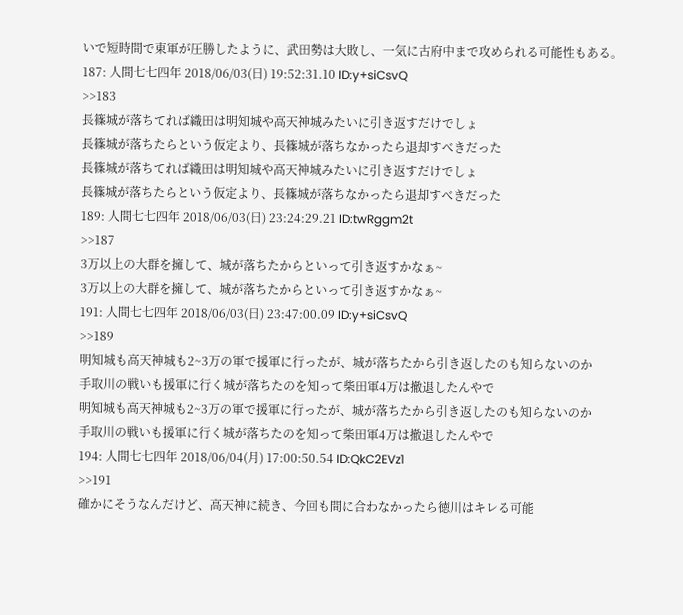いで短時間で東軍が圧勝したように、武田勢は大敗し、一気に古府中まで攻められる可能性もある。
187: 人間七七四年 2018/06/03(日) 19:52:31.10 ID:y+siCsvQ
>>183
長篠城が落ちてれば織田は明知城や高天神城みたいに引き返すだけでしょ
長篠城が落ちたらという仮定より、長篠城が落ちなかったら退却すべきだった
長篠城が落ちてれば織田は明知城や高天神城みたいに引き返すだけでしょ
長篠城が落ちたらという仮定より、長篠城が落ちなかったら退却すべきだった
189: 人間七七四年 2018/06/03(日) 23:24:29.21 ID:twRggm2t
>>187
3万以上の大群を擁して、城が落ちたからといって引き返すかなぁ~
3万以上の大群を擁して、城が落ちたからといって引き返すかなぁ~
191: 人間七七四年 2018/06/03(日) 23:47:00.09 ID:y+siCsvQ
>>189
明知城も高天神城も2~3万の軍で援軍に行ったが、城が落ちたから引き返したのも知らないのか
手取川の戦いも援軍に行く城が落ちたのを知って柴田軍4万は撤退したんやで
明知城も高天神城も2~3万の軍で援軍に行ったが、城が落ちたから引き返したのも知らないのか
手取川の戦いも援軍に行く城が落ちたのを知って柴田軍4万は撤退したんやで
194: 人間七七四年 2018/06/04(月) 17:00:50.54 ID:QkC2EVz1
>>191
確かにそうなんだけど、高天神に続き、今回も間に合わなかったら徳川はキレる可能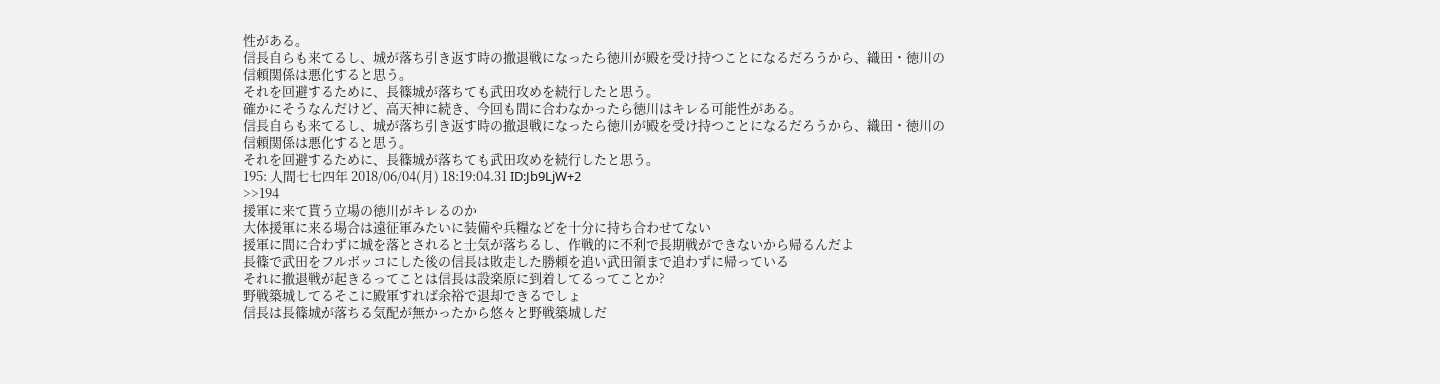性がある。
信長自らも来てるし、城が落ち引き返す時の撤退戦になったら徳川が殿を受け持つことになるだろうから、織田・徳川の信頼関係は悪化すると思う。
それを回避するために、長篠城が落ちても武田攻めを続行したと思う。
確かにそうなんだけど、高天神に続き、今回も間に合わなかったら徳川はキレる可能性がある。
信長自らも来てるし、城が落ち引き返す時の撤退戦になったら徳川が殿を受け持つことになるだろうから、織田・徳川の信頼関係は悪化すると思う。
それを回避するために、長篠城が落ちても武田攻めを続行したと思う。
195: 人間七七四年 2018/06/04(月) 18:19:04.31 ID:Jb9LjW+2
>>194
援軍に来て貰う立場の徳川がキレるのか
大体援軍に来る場合は遠征軍みたいに装備や兵糧などを十分に持ち合わせてない
援軍に間に合わずに城を落とされると士気が落ちるし、作戦的に不利で長期戦ができないから帰るんだよ
長篠で武田をフルボッコにした後の信長は敗走した勝頼を追い武田領まで追わずに帰っている
それに撤退戦が起きるってことは信長は設楽原に到着してるってことか?
野戦築城してるそこに殿軍すれば余裕で退却できるでしょ
信長は長篠城が落ちる気配が無かったから悠々と野戦築城しだ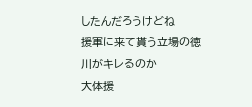したんだろうけどね
援軍に来て貰う立場の徳川がキレるのか
大体援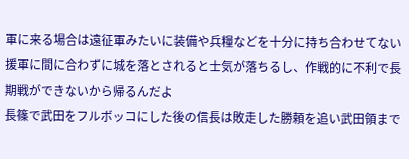軍に来る場合は遠征軍みたいに装備や兵糧などを十分に持ち合わせてない
援軍に間に合わずに城を落とされると士気が落ちるし、作戦的に不利で長期戦ができないから帰るんだよ
長篠で武田をフルボッコにした後の信長は敗走した勝頼を追い武田領まで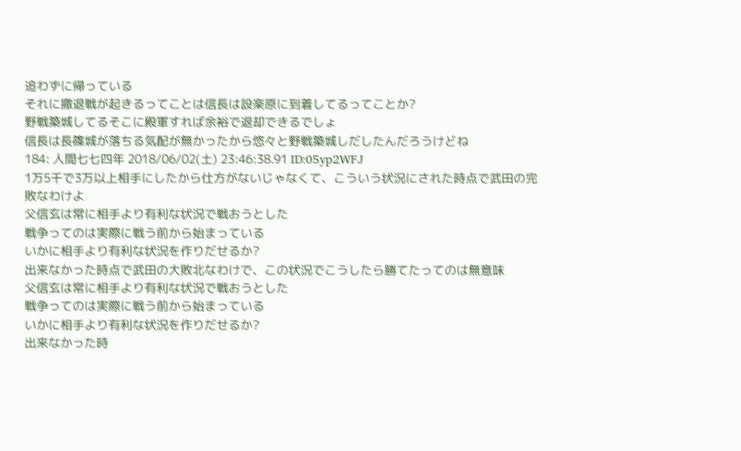追わずに帰っている
それに撤退戦が起きるってことは信長は設楽原に到着してるってことか?
野戦築城してるそこに殿軍すれば余裕で退却できるでしょ
信長は長篠城が落ちる気配が無かったから悠々と野戦築城しだしたんだろうけどね
184: 人間七七四年 2018/06/02(土) 23:46:38.91 ID:05yp2WFJ
1万5千で3万以上相手にしたから仕方がないじゃなくて、こういう状況にされた時点で武田の完敗なわけよ
父信玄は常に相手より有利な状況で戦おうとした
戦争ってのは実際に戦う前から始まっている
いかに相手より有利な状況を作りだせるか?
出来なかった時点で武田の大敗北なわけで、この状況でこうしたら勝てたってのは無意味
父信玄は常に相手より有利な状況で戦おうとした
戦争ってのは実際に戦う前から始まっている
いかに相手より有利な状況を作りだせるか?
出来なかった時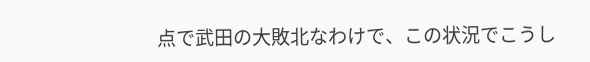点で武田の大敗北なわけで、この状況でこうし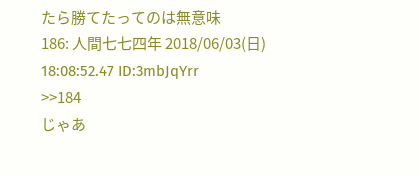たら勝てたってのは無意味
186: 人間七七四年 2018/06/03(日) 18:08:52.47 ID:3mbJqYrr
>>184
じゃあ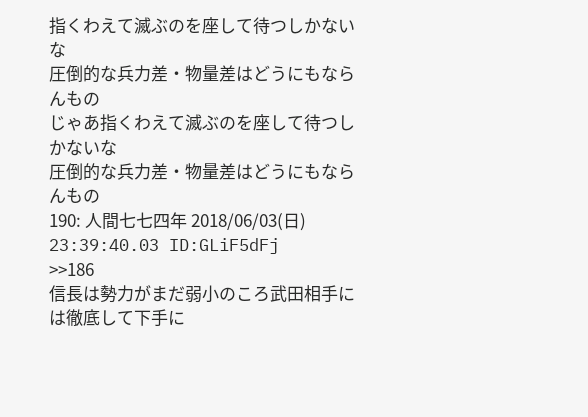指くわえて滅ぶのを座して待つしかないな
圧倒的な兵力差・物量差はどうにもならんもの
じゃあ指くわえて滅ぶのを座して待つしかないな
圧倒的な兵力差・物量差はどうにもならんもの
190: 人間七七四年 2018/06/03(日) 23:39:40.03 ID:GLiF5dFj
>>186
信長は勢力がまだ弱小のころ武田相手には徹底して下手に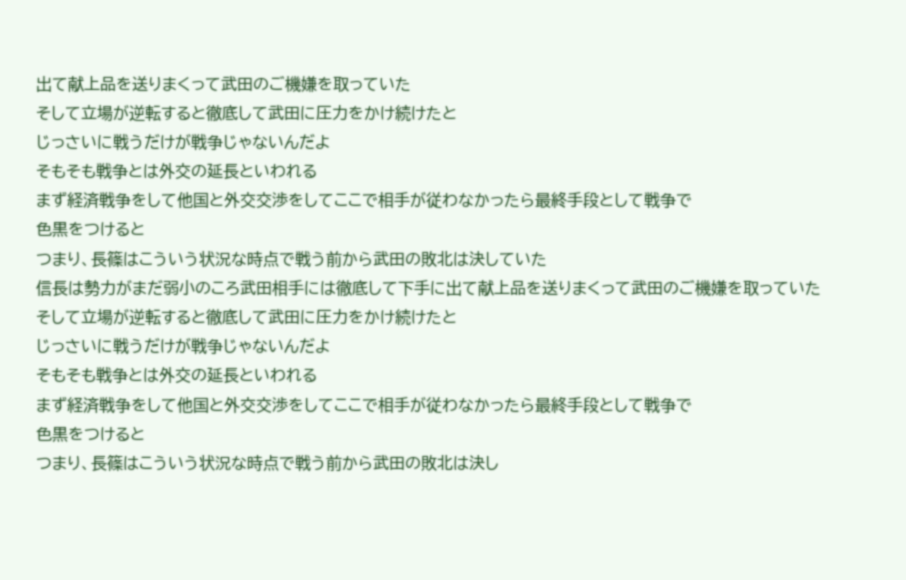出て献上品を送りまくって武田のご機嫌を取っていた
そして立場が逆転すると徹底して武田に圧力をかけ続けたと
じっさいに戦うだけが戦争じゃないんだよ
そもそも戦争とは外交の延長といわれる
まず経済戦争をして他国と外交交渉をしてここで相手が従わなかったら最終手段として戦争で
色黒をつけると
つまり、長篠はこういう状況な時点で戦う前から武田の敗北は決していた
信長は勢力がまだ弱小のころ武田相手には徹底して下手に出て献上品を送りまくって武田のご機嫌を取っていた
そして立場が逆転すると徹底して武田に圧力をかけ続けたと
じっさいに戦うだけが戦争じゃないんだよ
そもそも戦争とは外交の延長といわれる
まず経済戦争をして他国と外交交渉をしてここで相手が従わなかったら最終手段として戦争で
色黒をつけると
つまり、長篠はこういう状況な時点で戦う前から武田の敗北は決し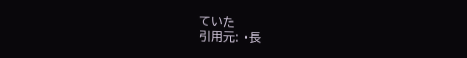ていた
引用元: ・長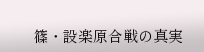篠・設楽原合戦の真実